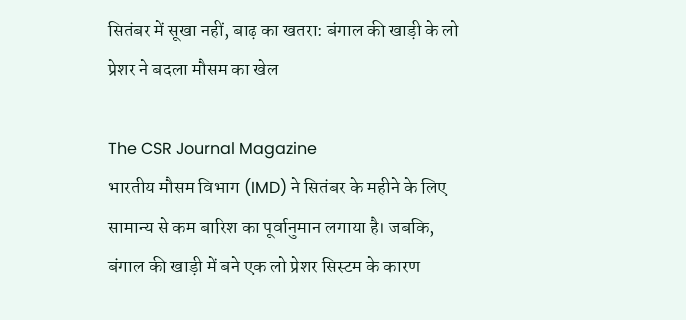सितंबर में सूखा नहीं, बाढ़ का खतरा: बंगाल की खाड़ी के लो प्रेशर ने बदला मौसम का खेल

The CSR Journal Magazine
भारतीय मौसम विभाग (IMD) ने सितंबर के महीने के लिए सामान्य से कम बारिश का पूर्वानुमान लगाया है। जबकि, बंगाल की खाड़ी में बने एक लो प्रेशर सिस्टम के कारण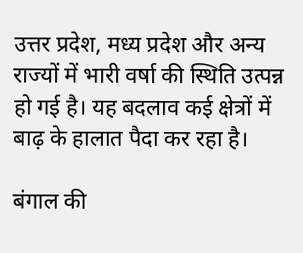उत्तर प्रदेश, मध्य प्रदेश और अन्य राज्यों में भारी वर्षा की स्थिति उत्पन्न हो गई है। यह बदलाव कई क्षेत्रों में बाढ़ के हालात पैदा कर रहा है।

बंगाल की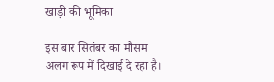खाड़ी की भूमिका

इस बार सितंबर का मौसम अलग रूप में दिखाई दे रहा है।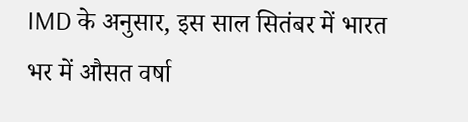IMD के अनुसार, इस साल सितंबर में भारत भर में औसत वर्षा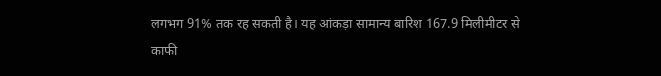लगभग 91% तक रह सकती है। यह आंकड़ा सामान्य बारिश 167.9 मिलीमीटर से काफी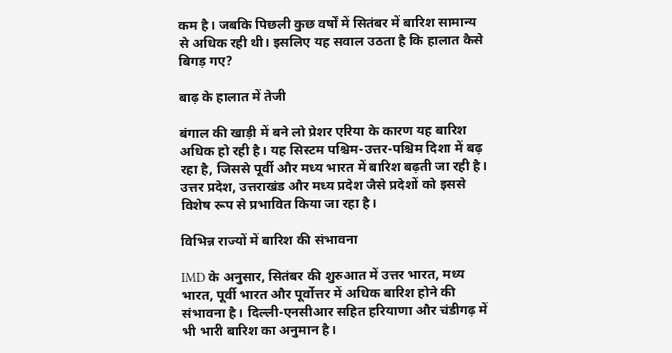कम है। जबकि पिछली कुछ वर्षों में सितंबर में बारिश सामान्य से अधिक रही थी। इसलिए यह सवाल उठता है कि हालात कैसे बिगड़ गए?

बाढ़ के हालात में तेजी

बंगाल की खाड़ी में बने लो प्रेशर एरिया के कारण यह बारिश अधिक हो रही है। यह सिस्टम पश्चिम-उत्तर-पश्चिम दिशा में बढ़ रहा है, जिससे पूर्वी और मध्य भारत में बारिश बढ़ती जा रही है। उत्तर प्रदेश, उत्तराखंड और मध्य प्रदेश जैसे प्रदेशों को इससे विशेष रूप से प्रभावित किया जा रहा है।

विभिन्न राज्यों में बारिश की संभावना

IMD के अनुसार, सितंबर की शुरुआत में उत्तर भारत, मध्य भारत, पूर्वी भारत और पूर्वोत्तर में अधिक बारिश होने की संभावना है। दिल्ली-एनसीआर सहित हरियाणा और चंडीगढ़ में भी भारी बारिश का अनुमान है।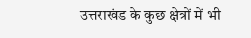उत्तराखंड के कुछ क्षेत्रों में भी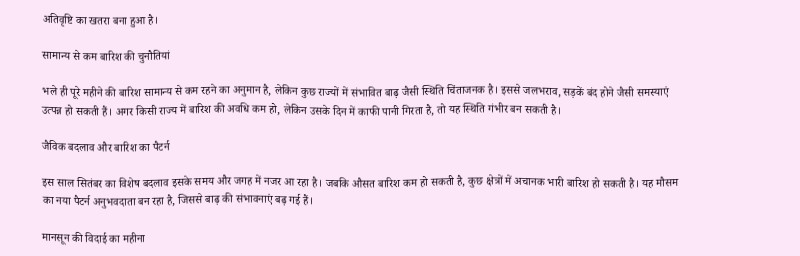अतिवृष्टि का खतरा बना हुआ है।

सामान्य से कम बारिश की चुनौतियां

भले ही पूरे महीने की बारिश सामान्य से कम रहने का अनुमान है, लेकिन कुछ राज्यों में संभावित बाढ़ जैसी स्थिति चिंताजनक है। इससे जलभराव, सड़कें बंद होने जैसी समस्याएं उत्पन्न हो सकती हैं। अगर किसी राज्य में बारिश की अवधि कम हो, लेकिन उसके दिन में काफी पानी गिरता है, तो यह स्थिति गंभीर बन सकती है।

जैविक बदलाव और बारिश का पैटर्न

इस साल सितंबर का विशेष बदलाव इसके समय और जगह में नजर आ रहा है। जबकि औसत बारिश कम हो सकती है, कुछ क्षेत्रों में अचानक भारी बारिश हो सकती है। यह मौसम का नया पैटर्न अनुभवदाता बन रहा है, जिससे बाढ़ की संभावनाएं बढ़ गई हैं।

मानसून की विदाई का महीना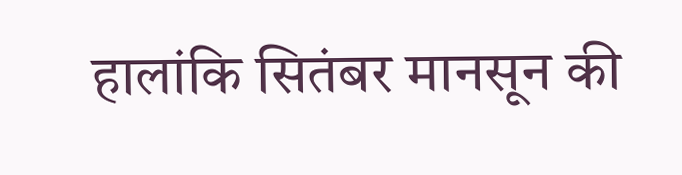हालांकि सितंबर मानसून की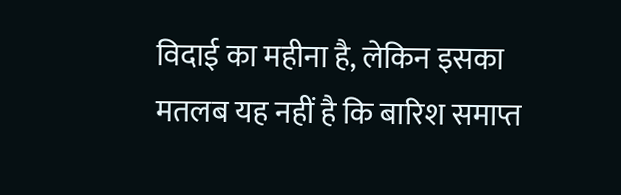विदाई का महीना है, लेकिन इसका मतलब यह नहीं है कि बारिश समाप्त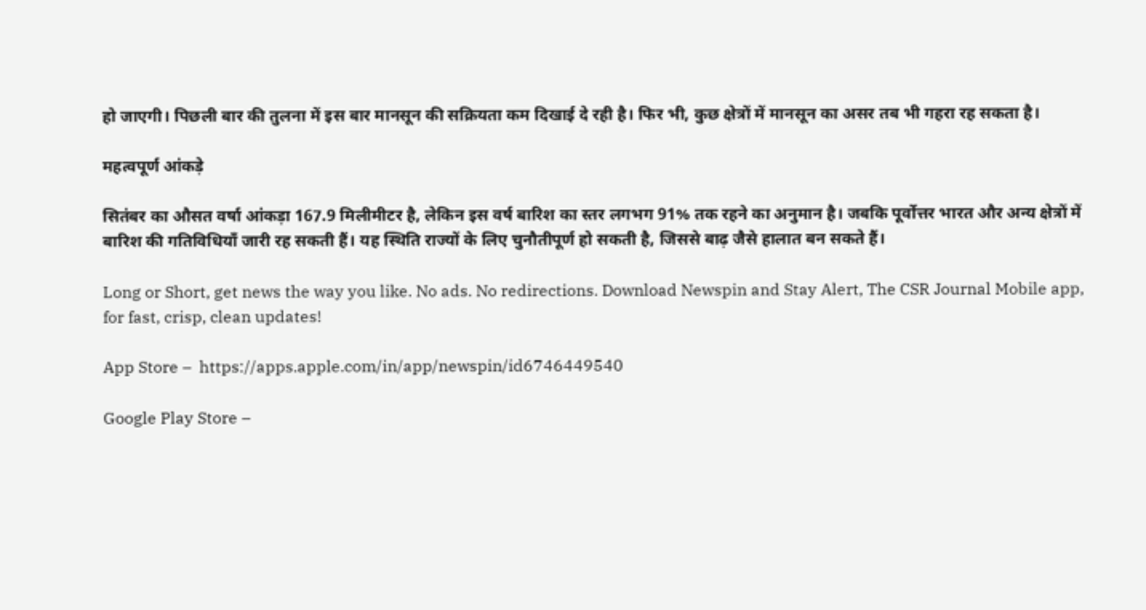हो जाएगी। पिछली बार की तुलना में इस बार मानसून की सक्रियता कम दिखाई दे रही है। फिर भी, कुछ क्षेत्रों में मानसून का असर तब भी गहरा रह सकता है।

महत्वपूर्ण आंकड़े

सितंबर का औसत वर्षा आंकड़ा 167.9 मिलीमीटर है, लेकिन इस वर्ष बारिश का स्तर लगभग 91% तक रहने का अनुमान है। जबकि पूर्वोत्तर भारत और अन्य क्षेत्रों में बारिश की गतिविधियाँ जारी रह सकती हैं। यह स्थिति राज्यों के लिए चुनौतीपूर्ण हो सकती है, जिससे बाढ़ जैसे हालात बन सकते हैं।

Long or Short, get news the way you like. No ads. No redirections. Download Newspin and Stay Alert, The CSR Journal Mobile app, for fast, crisp, clean updates!

App Store –  https://apps.apple.com/in/app/newspin/id6746449540

Google Play Store –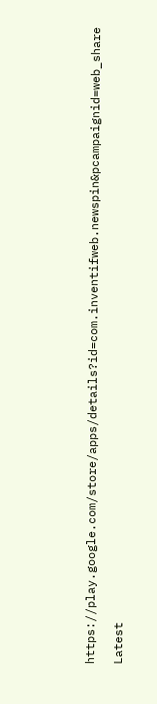https://play.google.com/store/apps/details?id=com.inventifweb.newspin&pcampaignid=web_share

Latest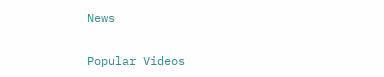News

Popular Videos